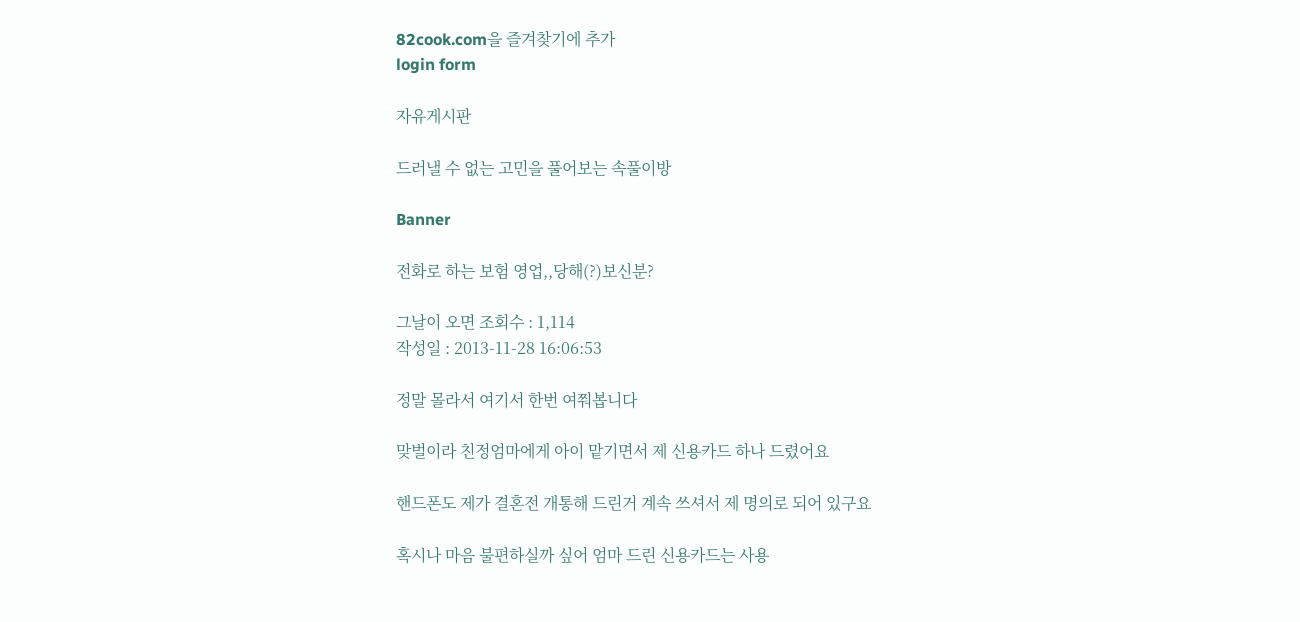82cook.com을 즐겨찾기에 추가
login form

자유게시판

드러낼 수 없는 고민을 풀어보는 속풀이방

Banner

전화로 하는 보험 영업,,당해(?)보신분?

그날이 오면 조회수 : 1,114
작성일 : 2013-11-28 16:06:53

정말 몰라서 여기서 한번 여쭤봅니다

맞벌이라 친정엄마에게 아이 맡기면서 제 신용카드 하나 드렸어요

핸드폰도 제가 결혼전 개통해 드린거 계속 쓰셔서 제 명의로 되어 있구요

혹시나 마음 불편하실까 싶어 엄마 드린 신용카드는 사용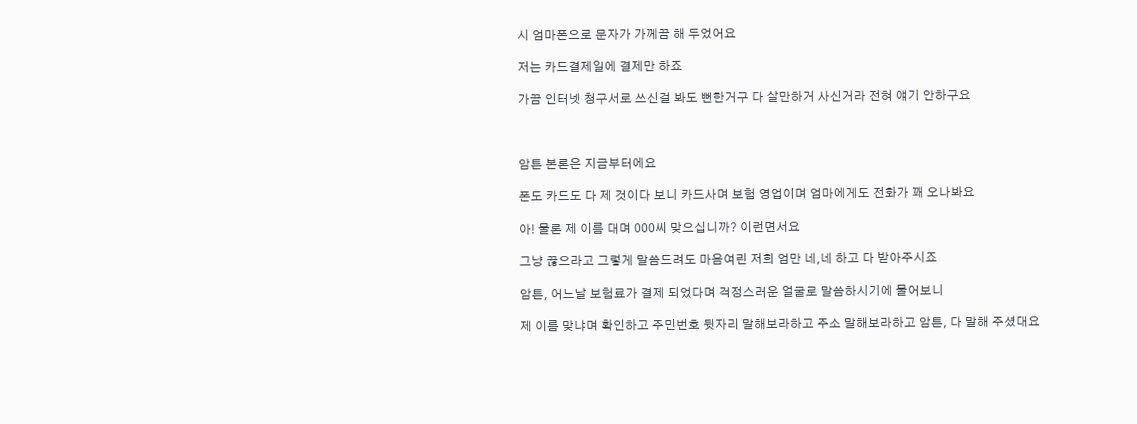시 엄마폰으로 문자가 가께끔 해 두었어요

저는 카드결제일에 결제만 하죠

가끔 인터넷 청구서로 쓰신걸 봐도 뻔한거구 다 살만하거 사신거라 전혀 얘기 안하구요



암튼 본론은 지금부터에요

폰도 카드도 다 제 것이다 보니 카드사며 보험 영업이며 엄마에게도 전화가 꽤 오나봐요

아! 물론 제 이름 대며 000씨 맞으십니까? 이런면서요

그냥 끊으라고 그렇게 말씀드려도 마음여린 저희 엄만 네,네 하고 다 받아주시죠

암튼, 어느날 보험료가 결제 되었다며 걱정스러운 얼굴로 말씀하시기에 물어보니

제 이름 맞냐며 확인하고 주민번호 뒷자리 말해보라하고 주소 말해보라하고 암튼, 다 말해 주셨대요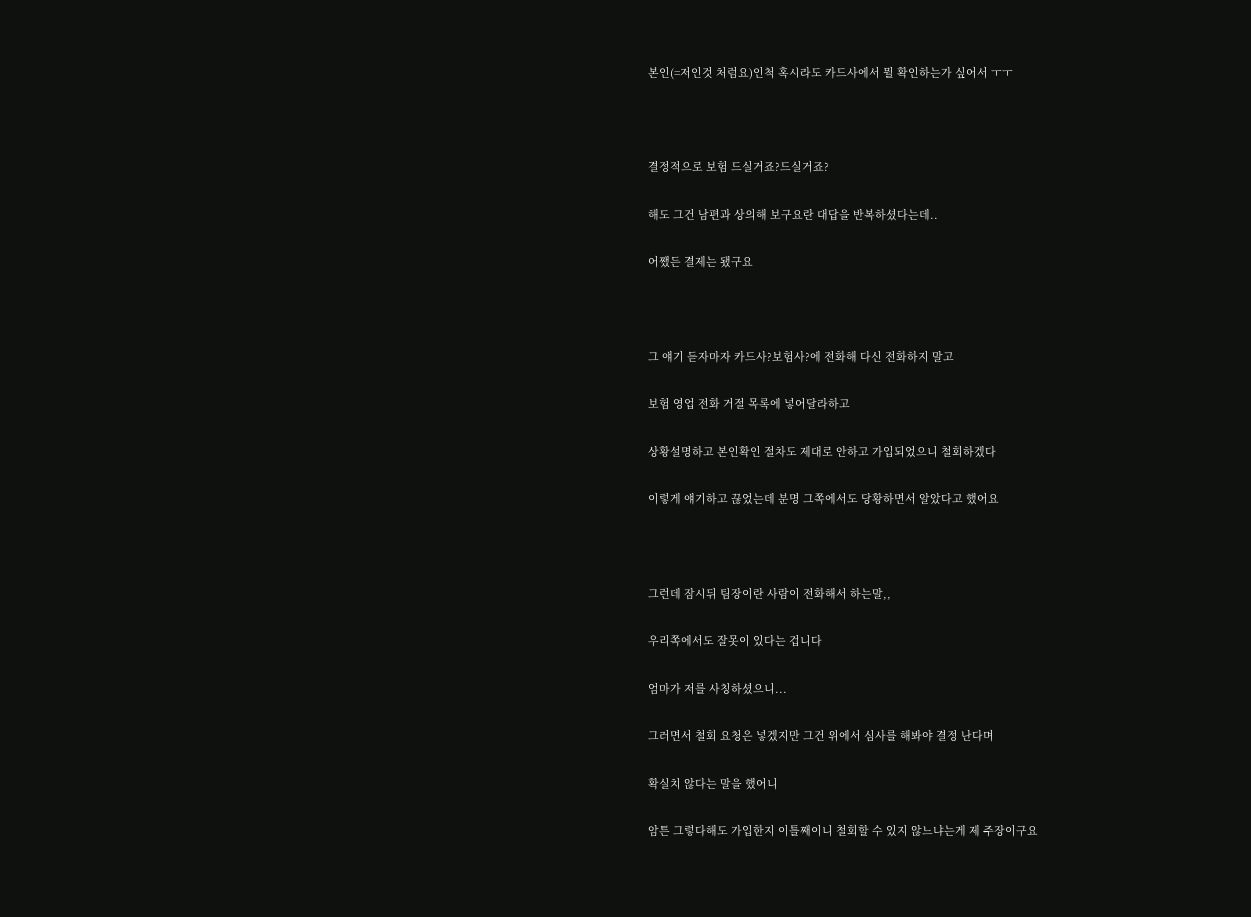본인(=저인것 처럼요)인척 혹시라도 카드사에서 뭘 확인하는가 싶어서 ㅜㅜ



결정적으로 보험 드실거죠?드실거죠?

해도 그건 남편과 상의해 보구요란 대답을 반복하셨다는데..

어쨌든 결제는 됐구요



그 얘기 듣자마자 카드사?보험사?에 전화해 다신 전화하지 말고

보험 영업 전화 거절 목록에 넣어달라하고

상황설명하고 본인확인 절차도 제대로 안하고 가입되었으니 철회하겠다

이렇게 얘기하고 끊었는데 분명 그쪽에서도 당황하면서 알았다고 했어요



그런데 잠시뒤 팀장이란 사람이 전화해서 하는말,,

우리쪽에서도 잘못이 있다는 겁니다

엄마가 저를 사칭하셨으니...

그러면서 철회 요청은 넣겠지만 그건 위에서 심사를 해봐야 결정 난다며

확실치 않다는 말을 했어니

암튼 그렇다해도 가입한지 이틀째이니 철회할 수 있지 않느냐는게 제 주장이구요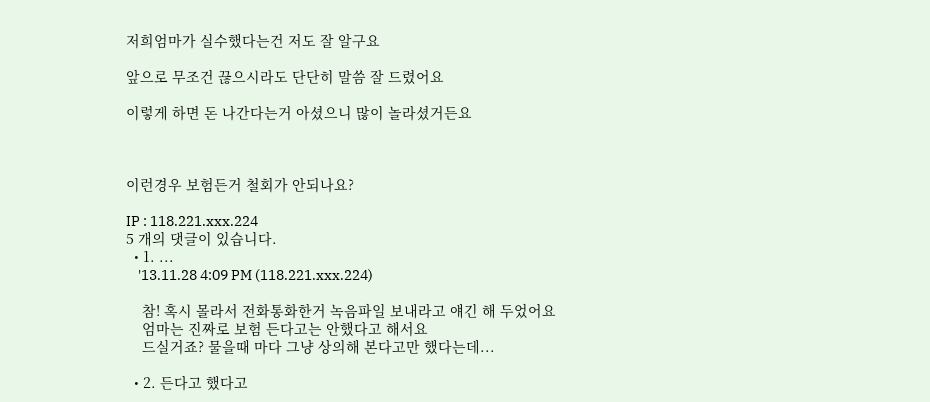저희엄마가 실수했다는건 저도 잘 알구요

앞으로 무조건 끊으시라도 단단히 말씀 잘 드렸어요

이렇게 하면 돈 나간다는거 아셨으니 많이 놀라셨거든요



이런경우 보험든거 철회가 안되나요?

IP : 118.221.xxx.224
5 개의 댓글이 있습니다.
  • 1. ...
    '13.11.28 4:09 PM (118.221.xxx.224)

    참! 혹시 몰라서 전화통화한거 녹음파일 보내라고 얘긴 해 두었어요
    엄마는 진짜로 보험 든다고는 안했다고 해서요
    드실거죠? 물을때 마다 그냥 상의해 본다고만 했다는데...

  • 2. 든다고 했다고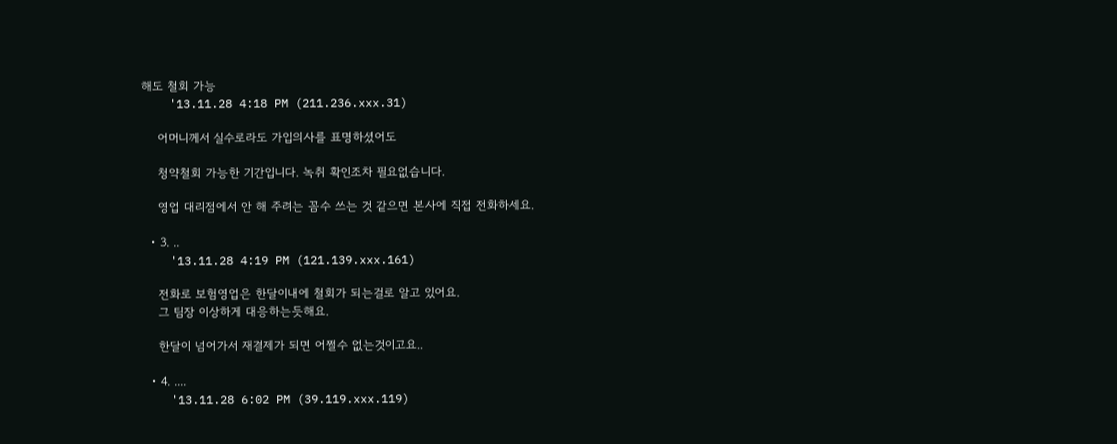해도 철회 가능
    '13.11.28 4:18 PM (211.236.xxx.31)

    어머니께서 실수로라도 가입의사를 표명하셨어도

    청약철회 가능한 기간입니다. 녹취 확인조차 필요없습니다.

    영업 대리점에서 안 해 주려는 꼼수 쓰는 것 같으면 본사에 직접 전화하세요.

  • 3. ..
    '13.11.28 4:19 PM (121.139.xxx.161)

    전화로 보험영업은 한달이내에 철회가 되는걸로 알고 있어요.
    그 팀장 이상하게 대응하는듯해요.

    한달이 넘어가서 재결제가 되면 어쩔수 없는것이고요..

  • 4. ....
    '13.11.28 6:02 PM (39.119.xxx.119)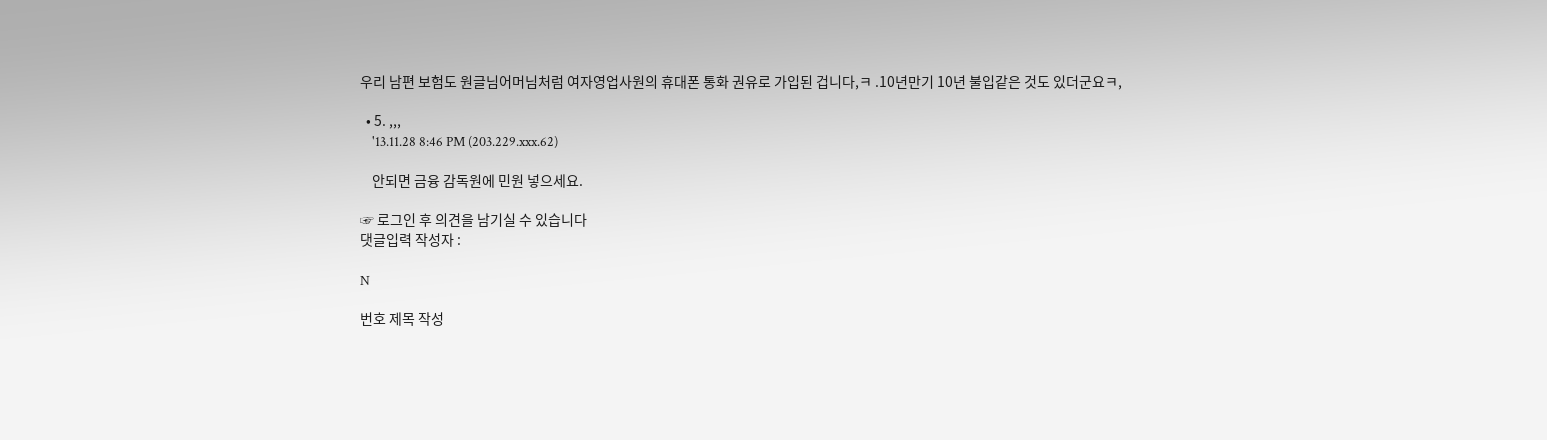우리 남편 보험도 원글님어머님처럼 여자영업사원의 휴대폰 통화 권유로 가입된 겁니다,ㅋ .10년만기 10년 불입같은 것도 있더군요ㅋ,

  • 5. ,,,
    '13.11.28 8:46 PM (203.229.xxx.62)

    안되면 금융 감독원에 민원 넣으세요.

☞ 로그인 후 의견을 남기실 수 있습니다
댓글입력 작성자 :

N

번호 제목 작성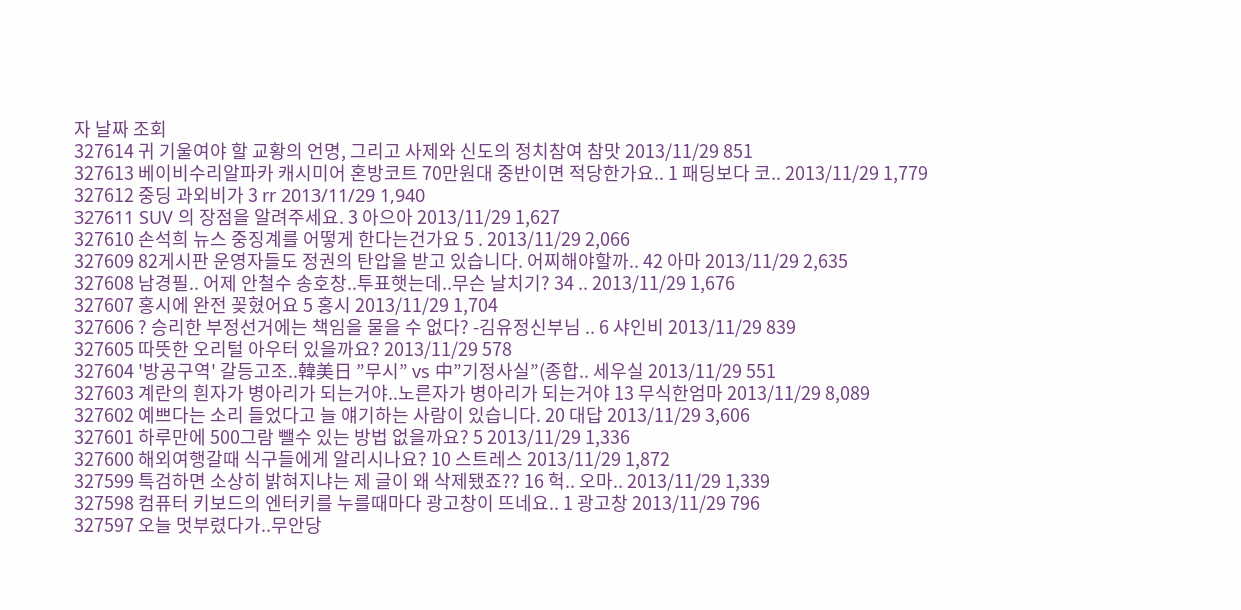자 날짜 조회
327614 귀 기울여야 할 교황의 언명, 그리고 사제와 신도의 정치참여 참맛 2013/11/29 851
327613 베이비수리알파카 캐시미어 혼방코트 70만원대 중반이면 적당한가요.. 1 패딩보다 코.. 2013/11/29 1,779
327612 중딩 과외비가 3 rr 2013/11/29 1,940
327611 SUV 의 장점을 알려주세요. 3 아으아 2013/11/29 1,627
327610 손석희 뉴스 중징계를 어떻게 한다는건가요 5 . 2013/11/29 2,066
327609 82게시판 운영자들도 정권의 탄압을 받고 있습니다. 어찌해야할까.. 42 아마 2013/11/29 2,635
327608 남경필.. 어제 안철수 송호창..투표햇는데..무슨 날치기? 34 .. 2013/11/29 1,676
327607 홍시에 완전 꽂혔어요 5 홍시 2013/11/29 1,704
327606 ? 승리한 부정선거에는 책임을 물을 수 없다? -김유정신부님 .. 6 샤인비 2013/11/29 839
327605 따뜻한 오리털 아우터 있을까요? 2013/11/29 578
327604 '방공구역' 갈등고조..韓美日 ”무시” vs 中”기정사실”(종합.. 세우실 2013/11/29 551
327603 계란의 흰자가 병아리가 되는거야..노른자가 병아리가 되는거야 13 무식한엄마 2013/11/29 8,089
327602 예쁘다는 소리 들었다고 늘 얘기하는 사람이 있습니다. 20 대답 2013/11/29 3,606
327601 하루만에 500그람 뺄수 있는 방법 없을까요? 5 2013/11/29 1,336
327600 해외여행갈때 식구들에게 알리시나요? 10 스트레스 2013/11/29 1,872
327599 특검하면 소상히 밝혀지냐는 제 글이 왜 삭제됐죠?? 16 헉.. 오마.. 2013/11/29 1,339
327598 컴퓨터 키보드의 엔터키를 누를때마다 광고창이 뜨네요.. 1 광고창 2013/11/29 796
327597 오늘 멋부렸다가..무안당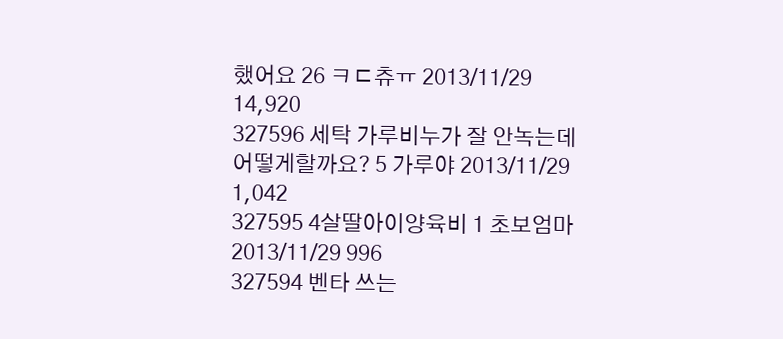했어요 26 ㅋㄷ츄ㅠ 2013/11/29 14,920
327596 세탁 가루비누가 잘 안녹는데 어떻게할까요? 5 가루야 2013/11/29 1,042
327595 4살딸아이양육비 1 초보엄마 2013/11/29 996
327594 벤타 쓰는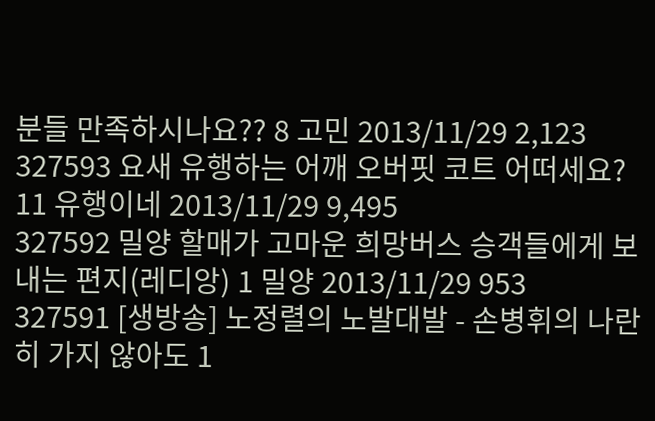분들 만족하시나요?? 8 고민 2013/11/29 2,123
327593 요새 유행하는 어깨 오버핏 코트 어떠세요? 11 유행이네 2013/11/29 9,495
327592 밀양 할매가 고마운 희망버스 승객들에게 보내는 편지(레디앙) 1 밀양 2013/11/29 953
327591 [생방송] 노정렬의 노발대발 - 손병휘의 나란히 가지 않아도 1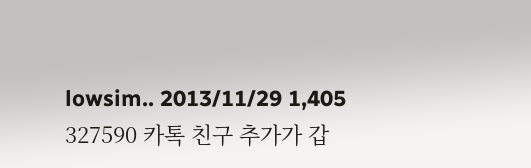lowsim.. 2013/11/29 1,405
327590 카톡 친구 추가가 갑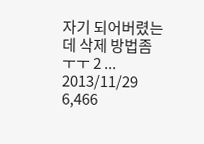자기 되어버렸는데 삭제 방법좀 ㅜㅜ 2 ... 2013/11/29 6,466